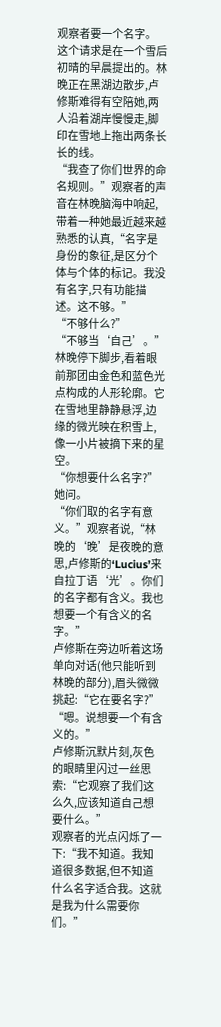观察者要一个名字。
这个请求是在一个雪后初晴的早晨提出的。林晚正在黑湖边散步,卢修斯难得有空陪她,两人沿着湖岸慢慢走,脚印在雪地上拖出两条长长的线。
“我查了你们世界的命名规则。”观察者的声音在林晚脑海中响起,带着一种她最近越来越熟悉的认真,“名字是身份的象征,是区分个体与个体的标记。我没有名字,只有功能描述。这不够。”
“不够什么?”
“不够当‘自己’。”
林晚停下脚步,看着眼前那团由金色和蓝色光点构成的人形轮廓。它在雪地里静静悬浮,边缘的微光映在积雪上,像一小片被摘下来的星空。
“你想要什么名字?”她问。
“你们取的名字有意义。”观察者说,“林晚的‘晚’是夜晚的意思,卢修斯的‘Lucius’来自拉丁语‘光’。你们的名字都有含义。我也想要一个有含义的名字。”
卢修斯在旁边听着这场单向对话(他只能听到林晚的部分),眉头微微挑起:“它在要名字?”
“嗯。说想要一个有含义的。”
卢修斯沉默片刻,灰色的眼睛里闪过一丝思索:“它观察了我们这么久,应该知道自己想要什么。”
观察者的光点闪烁了一下:“我不知道。我知道很多数据,但不知道什么名字适合我。这就是我为什么需要你们。”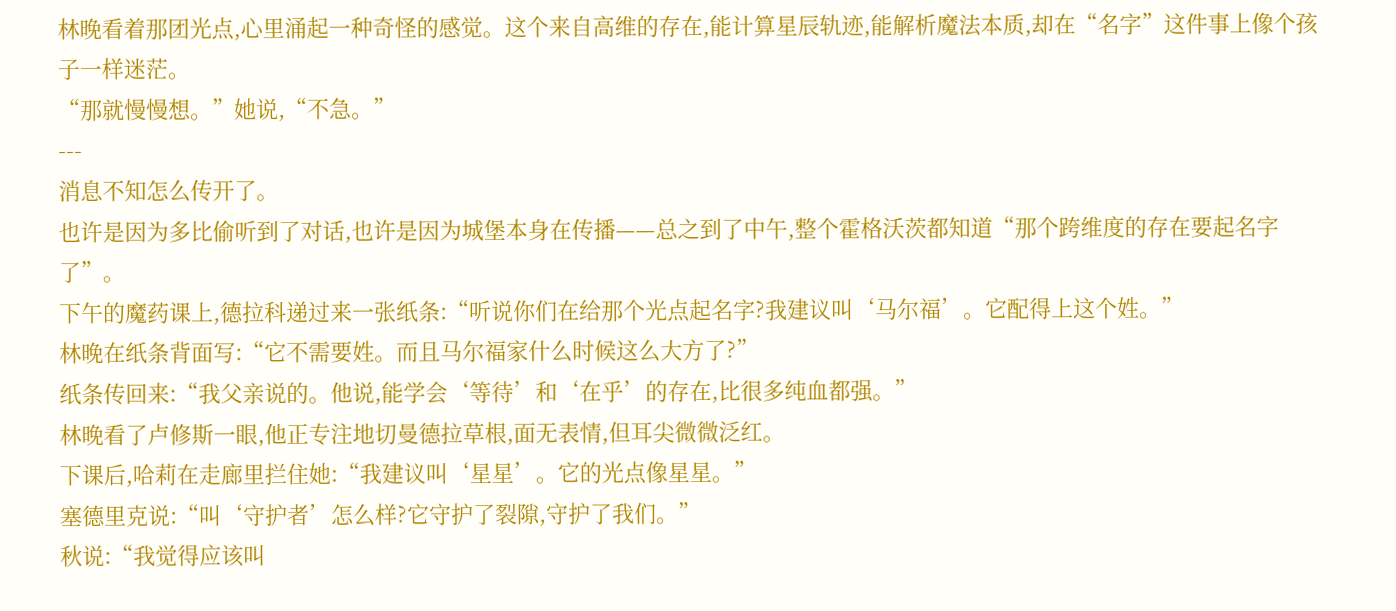林晚看着那团光点,心里涌起一种奇怪的感觉。这个来自高维的存在,能计算星辰轨迹,能解析魔法本质,却在“名字”这件事上像个孩子一样迷茫。
“那就慢慢想。”她说,“不急。”
---
消息不知怎么传开了。
也许是因为多比偷听到了对话,也许是因为城堡本身在传播——总之到了中午,整个霍格沃茨都知道“那个跨维度的存在要起名字了”。
下午的魔药课上,德拉科递过来一张纸条:“听说你们在给那个光点起名字?我建议叫‘马尔福’。它配得上这个姓。”
林晚在纸条背面写:“它不需要姓。而且马尔福家什么时候这么大方了?”
纸条传回来:“我父亲说的。他说,能学会‘等待’和‘在乎’的存在,比很多纯血都强。”
林晚看了卢修斯一眼,他正专注地切曼德拉草根,面无表情,但耳尖微微泛红。
下课后,哈莉在走廊里拦住她:“我建议叫‘星星’。它的光点像星星。”
塞德里克说:“叫‘守护者’怎么样?它守护了裂隙,守护了我们。”
秋说:“我觉得应该叫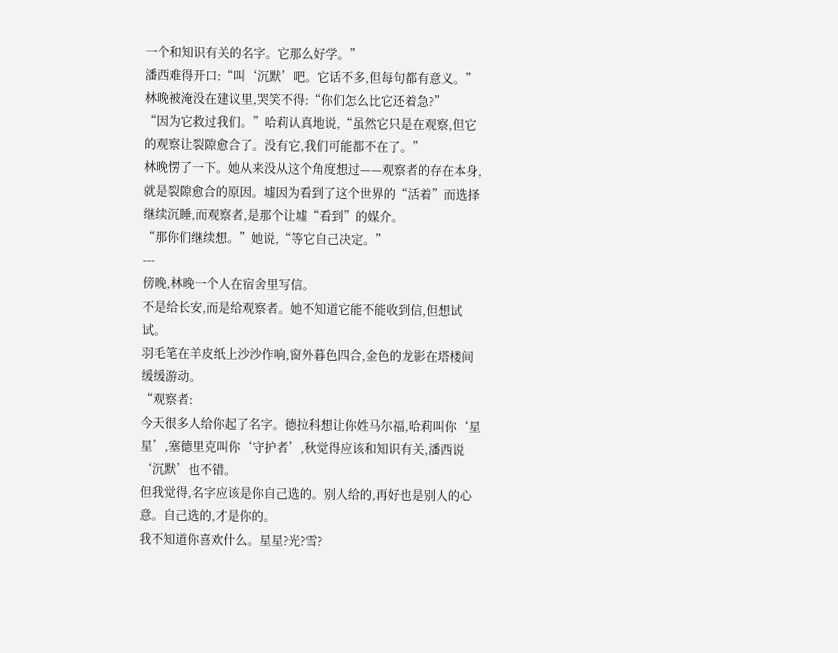一个和知识有关的名字。它那么好学。”
潘西难得开口:“叫‘沉默’吧。它话不多,但每句都有意义。”
林晚被淹没在建议里,哭笑不得:“你们怎么比它还着急?”
“因为它救过我们。”哈莉认真地说,“虽然它只是在观察,但它的观察让裂隙愈合了。没有它,我们可能都不在了。”
林晚愣了一下。她从来没从这个角度想过——观察者的存在本身,就是裂隙愈合的原因。墟因为看到了这个世界的“活着”而选择继续沉睡,而观察者,是那个让墟“看到”的媒介。
“那你们继续想。”她说,“等它自己决定。”
---
傍晚,林晚一个人在宿舍里写信。
不是给长安,而是给观察者。她不知道它能不能收到信,但想试试。
羽毛笔在羊皮纸上沙沙作响,窗外暮色四合,金色的龙影在塔楼间缓缓游动。
“观察者:
今天很多人给你起了名字。德拉科想让你姓马尔福,哈莉叫你‘星星’,塞德里克叫你‘守护者’,秋觉得应该和知识有关,潘西说‘沉默’也不错。
但我觉得,名字应该是你自己选的。别人给的,再好也是别人的心意。自己选的,才是你的。
我不知道你喜欢什么。星星?光?雪?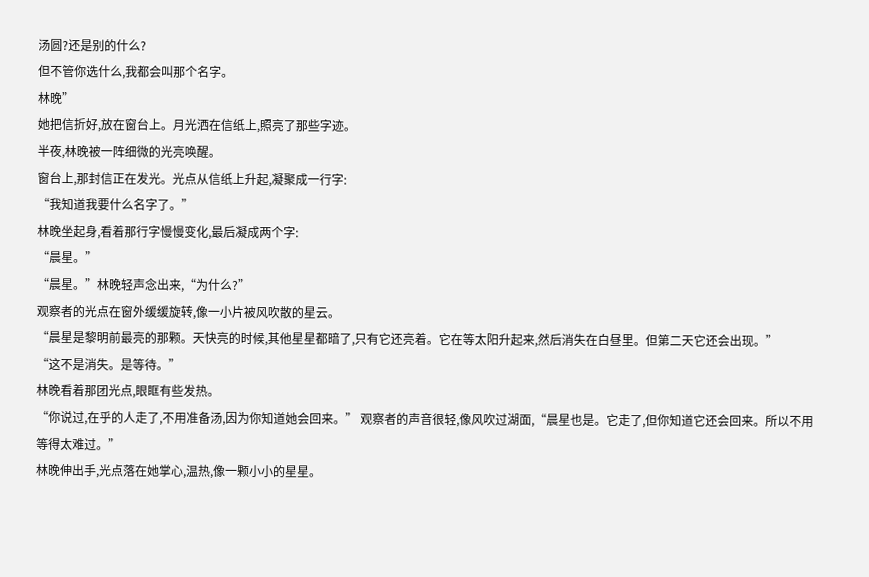汤圆?还是别的什么?
但不管你选什么,我都会叫那个名字。
林晚”
她把信折好,放在窗台上。月光洒在信纸上,照亮了那些字迹。
半夜,林晚被一阵细微的光亮唤醒。
窗台上,那封信正在发光。光点从信纸上升起,凝聚成一行字:
“我知道我要什么名字了。”
林晚坐起身,看着那行字慢慢变化,最后凝成两个字:
“晨星。”
“晨星。”林晚轻声念出来,“为什么?”
观察者的光点在窗外缓缓旋转,像一小片被风吹散的星云。
“晨星是黎明前最亮的那颗。天快亮的时候,其他星星都暗了,只有它还亮着。它在等太阳升起来,然后消失在白昼里。但第二天它还会出现。”
“这不是消失。是等待。”
林晚看着那团光点,眼眶有些发热。
“你说过,在乎的人走了,不用准备汤,因为你知道她会回来。” 观察者的声音很轻,像风吹过湖面,“晨星也是。它走了,但你知道它还会回来。所以不用等得太难过。”
林晚伸出手,光点落在她掌心,温热,像一颗小小的星星。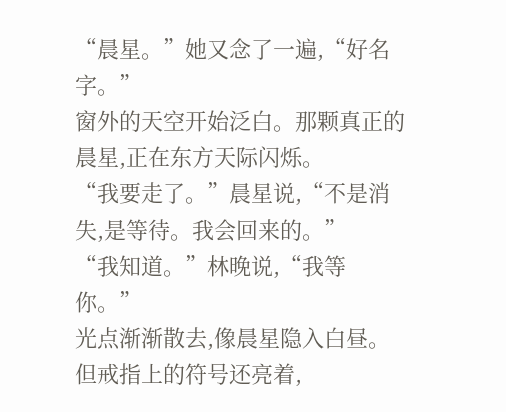“晨星。”她又念了一遍,“好名字。”
窗外的天空开始泛白。那颗真正的晨星,正在东方天际闪烁。
“我要走了。”晨星说,“不是消失,是等待。我会回来的。”
“我知道。”林晚说,“我等你。”
光点渐渐散去,像晨星隐入白昼。但戒指上的符号还亮着,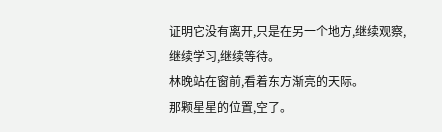证明它没有离开,只是在另一个地方,继续观察,继续学习,继续等待。
林晚站在窗前,看着东方渐亮的天际。
那颗星星的位置,空了。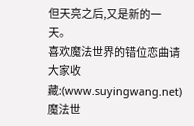但天亮之后,又是新的一天。
喜欢魔法世界的错位恋曲请大家收藏:(www.suyingwang.net)魔法世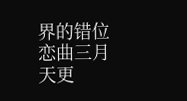界的错位恋曲三月天更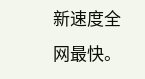新速度全网最快。